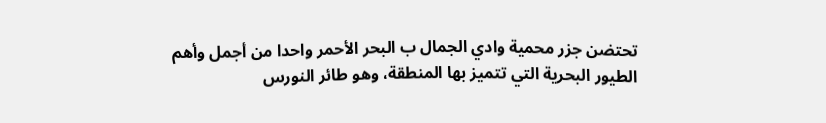تحتضن جزر محمية وادي الجمال ب البحر الأحمر واحدا من أجمل وأهم الطيور البحرية التي تتميز بها المنطقة، وهو طائر النورس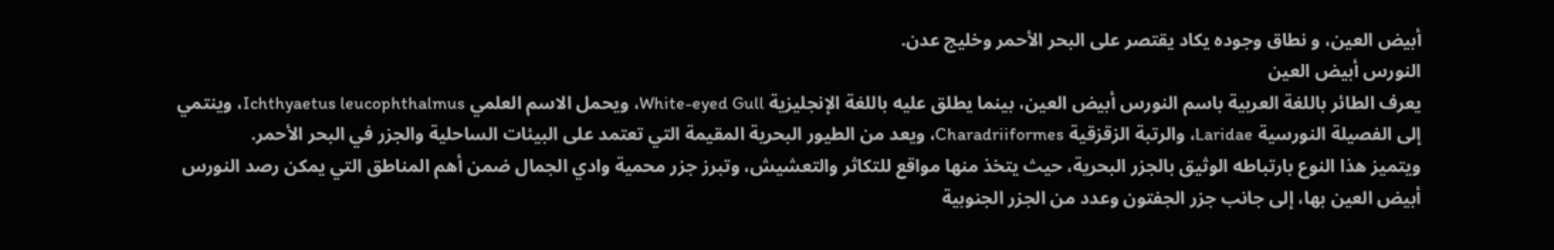أبيض العين، و نطاق وجوده يكاد يقتصر على البحر الأحمر وخليج عدن.
النورس أبيض العين
يعرف الطائر باللغة العربية باسم النورس أبيض العين، بينما يطلق عليه باللغة الإنجليزية White-eyed Gull، ويحمل الاسم العلمي Ichthyaetus leucophthalmus، وينتمي إلى الفصيلة النورسية Laridae، والرتبة الزقزقية Charadriiformes، ويعد من الطيور البحرية المقيمة التي تعتمد على البيئات الساحلية والجزر في البحر الأحمر.
ويتميز هذا النوع بارتباطه الوثيق بالجزر البحرية، حيث يتخذ منها مواقع للتكاثر والتعشيش، وتبرز جزر محمية وادي الجمال ضمن أهم المناطق التي يمكن رصد النورس أبيض العين بها، إلى جانب جزر الجفتون وعدد من الجزر الجنوبية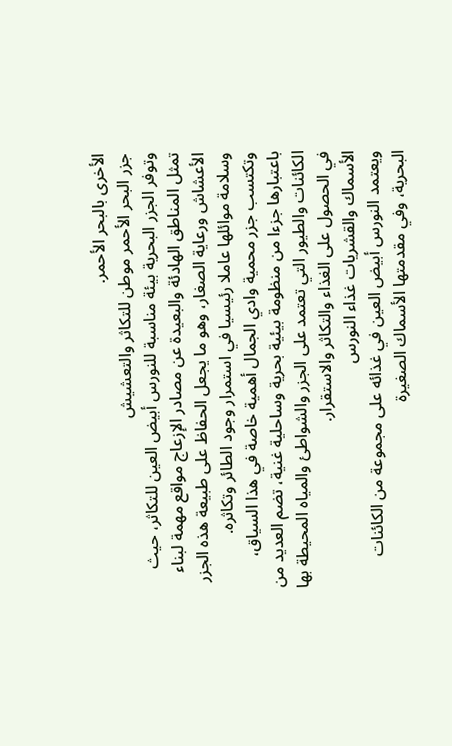الأخرى بالبحر الأحمر.
جزر البحر الأحمر موطن للتكاثر والتعشيش
وتوفر الجزر البحرية بيئة مناسبة للنورس أبيض العين للتكاثر، حيث تمثل المناطق الهادئة والبعيدة عن مصادر الإزعاج مواقع مهمة لبناء الأعشاش ورعاية الصغار، وهو ما يجعل الحفاظ على طبيعة هذه الجزر وسلامة موائلها عاملا رئيسيا في استمرار وجود الطائر وتكاثره.
وتكتسب جزر محمية وادي الجمال أهمية خاصة في هذا السياق، باعتبارها جزءا من منظومة بيئية بحرية وساحلية غنية، تضم العديد من الكائنات والطيور التي تعتمد على الجزر والشواطئ والمياه المحيطة بها في الحصول على الغذاء والتكاثر والاستقرار.
الأسماك والقشريات غذاء النورس
ويعتمد النورس أبيض العين في غذائه على مجموعة من الكائنات البحرية، وفي مقدمتها الأسماك الصغيرة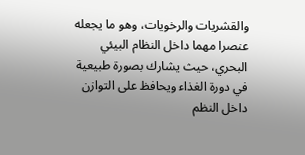والقشريات والرخويات، وهو ما يجعله عنصرا مهما داخل النظام البيئي البحري، حيث يشارك بصورة طبيعية في دورة الغذاء ويحافظ على التوازن داخل النظم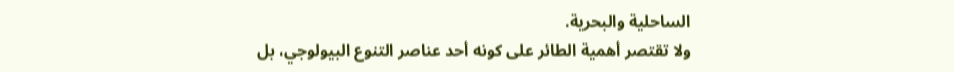الساحلية والبحرية.
ولا تقتصر أهمية الطائر على كونه أحد عناصر التنوع البيولوجي، بل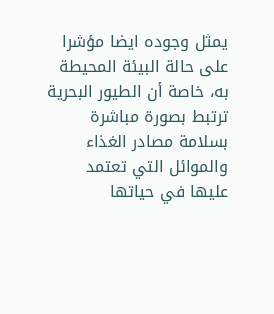يمثل وجوده ايضا مؤشرا على حالة البيئة المحيطة به، خاصة أن الطيور البحرية ترتبط بصورة مباشرة بسلامة مصادر الغذاء والموائل التي تعتمد عليها في حياتها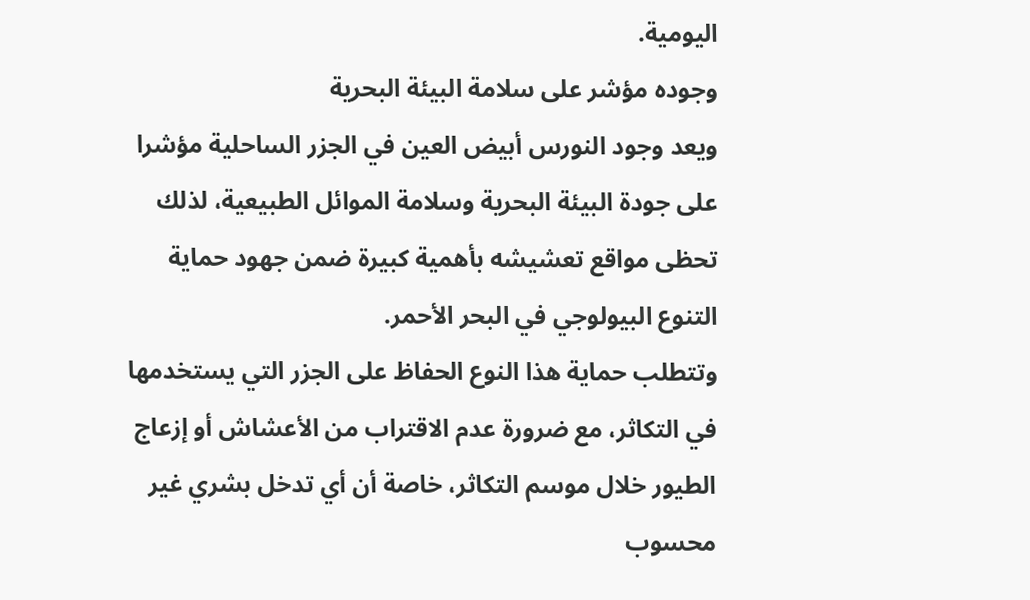اليومية.
وجوده مؤشر على سلامة البيئة البحرية
ويعد وجود النورس أبيض العين في الجزر الساحلية مؤشرا على جودة البيئة البحرية وسلامة الموائل الطبيعية، لذلك تحظى مواقع تعشيشه بأهمية كبيرة ضمن جهود حماية التنوع البيولوجي في البحر الأحمر.
وتتطلب حماية هذا النوع الحفاظ على الجزر التي يستخدمها في التكاثر، مع ضرورة عدم الاقتراب من الأعشاش أو إزعاج الطيور خلال موسم التكاثر، خاصة أن أي تدخل بشري غير محسوب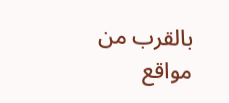بالقرب من مواقع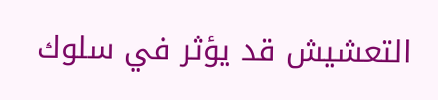التعشيش قد يؤثر في سلوك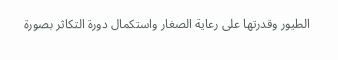الطيور وقدرتها على رعاية الصغار واستكمال دورة التكاثر بصورة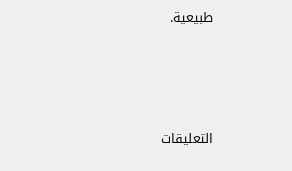طبيعية.





التعليقات